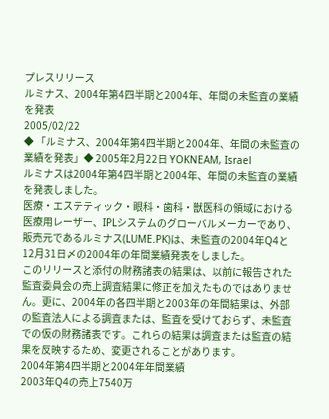プレスリリース
ルミナス、2004年第4四半期と2004年、年間の未監査の業績を発表
2005/02/22
◆ 「ルミナス、2004年第4四半期と2004年、年間の未監査の業績を発表」◆ 2005年2月22日 YOKNEAM, Israel
ルミナスは2004年第4四半期と2004年、年間の未監査の業績を発表しました。
医療・エステティック・眼科・歯科・獣医科の領域における医療用レーザー、IPLシステムのグローバルメーカーであり、販売元であるルミナス(LUME.PK)は、未監査の2004年Q4と12月31日〆の2004年の年間業績発表をしました。
このリリースと添付の財務諸表の結果は、以前に報告された監査委員会の売上調査結果に修正を加えたものではありません。更に、2004年の各四半期と2003年の年間結果は、外部の監査法人による調査または、監査を受けておらず、未監査での仮の財務諸表です。これらの結果は調査または監査の結果を反映するため、変更されることがあります。
2004年第4四半期と2004年年間業績
2003年Q4の売上7540万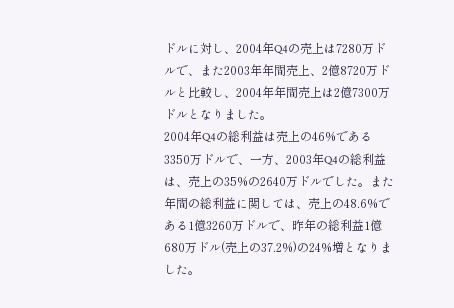ドルに対し、2004年Q4の売上は7280万ドルで、また2003年年間売上、2億8720万ドルと比較し、2004年年間売上は2億7300万ドルとなりました。
2004年Q4の総利益は売上の46%である3350万ドルで、一方、2003年Q4の総利益は、売上の35%の2640万ドルでした。また年間の総利益に関しては、売上の48.6%である1億3260万ドルで、昨年の総利益1億680万ドル(売上の37.2%)の24%増となりました。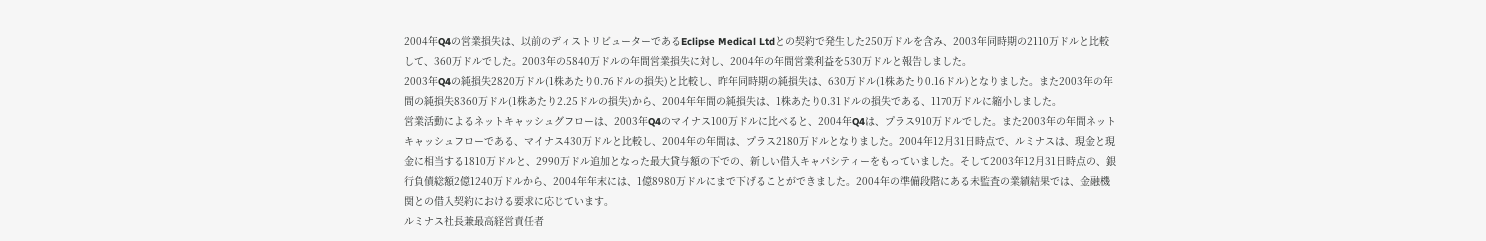2004年Q4の営業損失は、以前のディストリビューターであるEclipse Medical Ltdとの契約で発生した250万ドルを含み、2003年同時期の2110万ドルと比較して、360万ドルでした。2003年の5840万ドルの年間営業損失に対し、2004年の年間営業利益を530万ドルと報告しました。
2003年Q4の純損失2820万ドル(1株あたり0.76ドルの損失)と比較し、昨年同時期の純損失は、630万ドル(1株あたり0.16ドル)となりました。また2003年の年間の純損失8360万ドル(1株あたり2.25ドルの損失)から、2004年年間の純損失は、1株あたり0.31ドルの損失である、1170万ドルに縮小しました。
営業活動によるネットキャッシュグフローは、2003年Q4のマイナス100万ドルに比べると、2004年Q4は、プラス910万ドルでした。また2003年の年間ネットキャッシュフローである、マイナス430万ドルと比較し、2004年の年間は、プラス2180万ドルとなりました。2004年12月31日時点で、ルミナスは、現金と現金に相当する1810万ドルと、2990万ドル追加となった最大貸与額の下での、新しい借入キャパシティーをもっていました。そして2003年12月31日時点の、銀行負債総額2億1240万ドルから、2004年年末には、1億8980万ドルにまで下げることができました。2004年の準備段階にある未監査の業績結果では、金融機関との借入契約における要求に応じています。
ルミナス社長兼最高経営責任者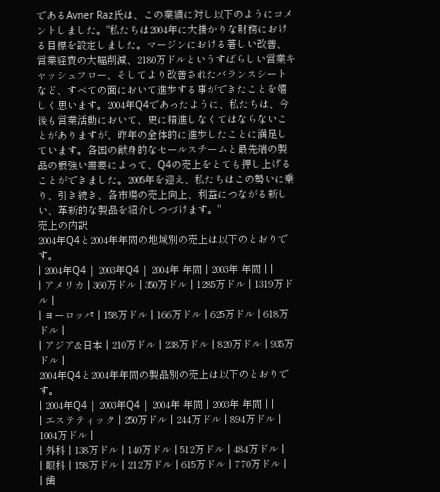であるAvner Raz氏は、この業績に対し以下のようにコメントしました。"私たちは2004年に大掛かりな財務における目標を設定しました。マージンにおける著しい改善、営業経費の大幅削減、2180万ドルというすばらしい営業キャッシュフロー、そしてより改善されたバランスシートなど、すべての面において進歩する事ができたことを嬉しく思います。2004年Q4であったように、私たちは、今後も営業活動において、更に精進しなくてはならないことがありますが、昨年の全体的に進歩したことに満足しています。各国の献身的なセールスチームと最先端の製品の根強い需要によって、Q4の売上をとても押し上げることができました。2005年を迎え、私たちはこの勢いに乗り、引き続き、各市場の売上向上、利益につながる新しい、革新的な製品を紹介しつづけます。"
売上の内訳
2004年Q4と2004年年間の地域別の売上は以下のとおりです。
| 2004年Q4 | 2003年Q4 | 2004年 年間 | 2003年 年間 | |
| アメリカ | 360万ドル | 350万ドル | 1285万ドル | 1319万ドル |
| ヨーロッパ | 158万ドル | 166万ドル | 625万ドル | 618万ドル |
| アジア&日本 | 210万ドル | 238万ドル | 820万ドル | 935万ドル |
2004年Q4と2004年年間の製品別の売上は以下のとおりです。
| 2004年Q4 | 2003年Q4 | 2004年 年間 | 2003年 年間 | |
| エステティック | 250万ドル | 244万ドル | 894万ドル | 1004万ドル |
| 外科 | 138万ドル | 140万ドル | 512万ドル | 484万ドル |
| 眼科 | 158万ドル | 212万ドル | 615万ドル | 770万ドル |
| 歯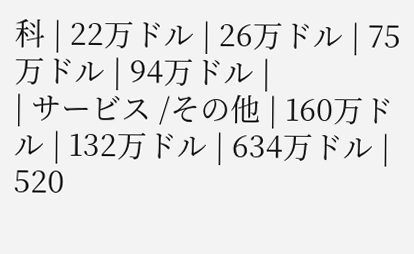科 | 22万ドル | 26万ドル | 75万ドル | 94万ドル |
| サービス /その他 | 160万ドル | 132万ドル | 634万ドル | 520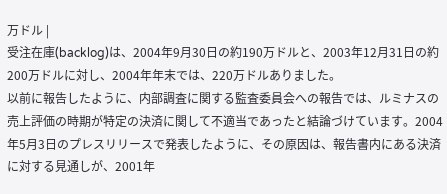万ドル |
受注在庫(backlog)は、2004年9月30日の約190万ドルと、2003年12月31日の約200万ドルに対し、2004年年末では、220万ドルありました。
以前に報告したように、内部調査に関する監査委員会への報告では、ルミナスの売上評価の時期が特定の決済に関して不適当であったと結論づけています。2004年5月3日のプレスリリースで発表したように、その原因は、報告書内にある決済に対する見通しが、2001年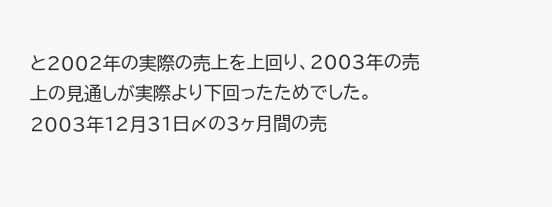と2002年の実際の売上を上回り、2003年の売上の見通しが実際より下回ったためでした。
2003年12月31日〆の3ヶ月間の売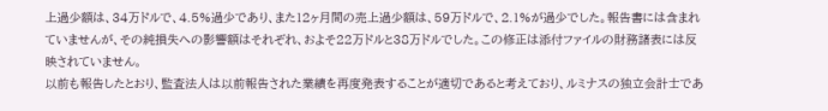上過少額は、34万ドルで、4.5%過少であり、また12ヶ月間の売上過少額は、59万ドルで、2.1%が過少でした。報告書には含まれていませんが、その純損失への影響額はそれぞれ、およそ22万ドルと38万ドルでした。この修正は添付ファイルの財務諸表には反映されていません。
以前も報告したとおり、監査法人は以前報告された業績を再度発表することが適切であると考えており、ルミナスの独立会計士であ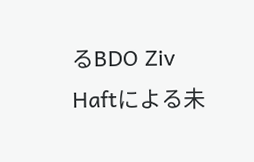るBDO Ziv Haftによる未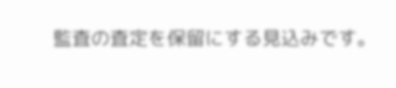監査の査定を保留にする見込みです。